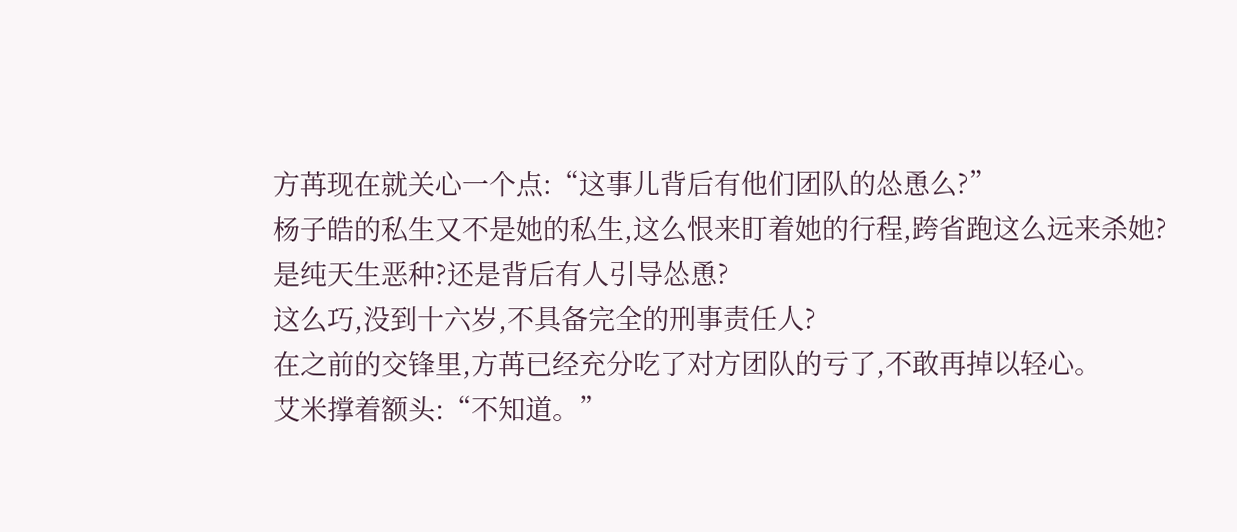方苒现在就关心一个点:“这事儿背后有他们团队的怂恿么?”
杨子皓的私生又不是她的私生,这么恨来盯着她的行程,跨省跑这么远来杀她?
是纯天生恶种?还是背后有人引导怂恿?
这么巧,没到十六岁,不具备完全的刑事责任人?
在之前的交锋里,方苒已经充分吃了对方团队的亏了,不敢再掉以轻心。
艾米撑着额头:“不知道。”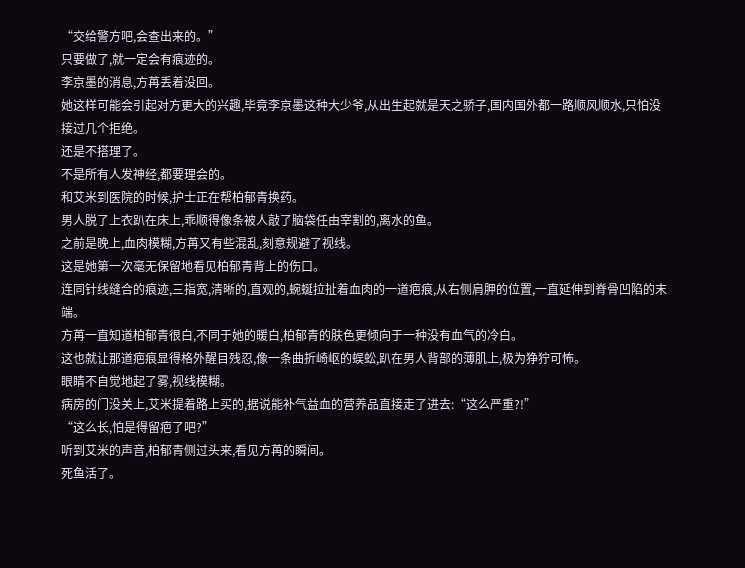“交给警方吧,会查出来的。”
只要做了,就一定会有痕迹的。
李京墨的消息,方苒丢着没回。
她这样可能会引起对方更大的兴趣,毕竟李京墨这种大少爷,从出生起就是天之骄子,国内国外都一路顺风顺水,只怕没接过几个拒绝。
还是不搭理了。
不是所有人发神经,都要理会的。
和艾米到医院的时候,护士正在帮柏郁青换药。
男人脱了上衣趴在床上,乖顺得像条被人敲了脑袋任由宰割的,离水的鱼。
之前是晚上,血肉模糊,方苒又有些混乱,刻意规避了视线。
这是她第一次毫无保留地看见柏郁青背上的伤口。
连同针线缝合的痕迹,三指宽,清晰的,直观的,蜿蜒拉扯着血肉的一道疤痕,从右侧肩胛的位置,一直延伸到脊骨凹陷的末端。
方苒一直知道柏郁青很白,不同于她的暖白,柏郁青的肤色更倾向于一种没有血气的冷白。
这也就让那道疤痕显得格外醒目残忍,像一条曲折崎岖的蜈蚣,趴在男人背部的薄肌上,极为狰狞可怖。
眼睛不自觉地起了雾,视线模糊。
病房的门没关上,艾米提着路上买的,据说能补气益血的营养品直接走了进去:“这么严重?!”
“这么长,怕是得留疤了吧?”
听到艾米的声音,柏郁青侧过头来,看见方苒的瞬间。
死鱼活了。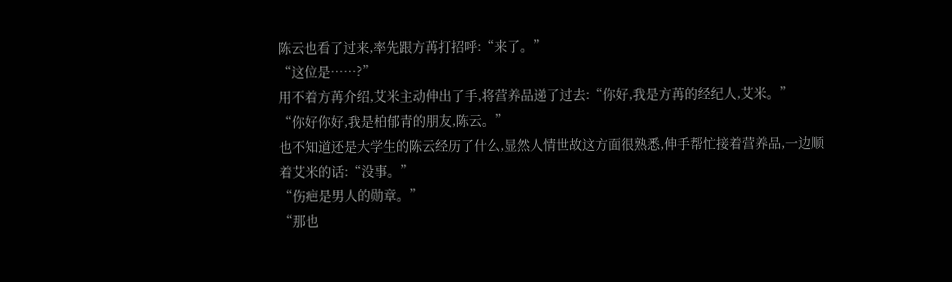陈云也看了过来,率先跟方苒打招呼:“来了。”
“这位是……?”
用不着方苒介绍,艾米主动伸出了手,将营养品递了过去:“你好,我是方苒的经纪人,艾米。”
“你好你好,我是柏郁青的朋友,陈云。”
也不知道还是大学生的陈云经历了什么,显然人情世故这方面很熟悉,伸手帮忙接着营养品,一边顺着艾米的话:“没事。”
“伤疤是男人的勋章。”
“那也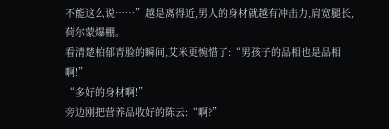不能这么说……”越是离得近,男人的身材就越有冲击力,肩宽腿长,荷尔蒙爆棚。
看清楚柏郁青脸的瞬间,艾米更惋惜了:“男孩子的品相也是品相啊!”
“多好的身材啊!”
旁边刚把营养品收好的陈云:“啊?”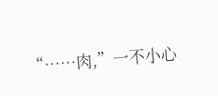“……肉,”一不小心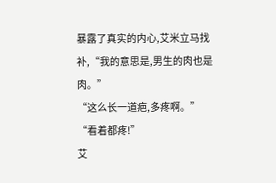暴露了真实的内心,艾米立马找补,“我的意思是,男生的肉也是肉。”
“这么长一道疤,多疼啊。”
“看着都疼!”
艾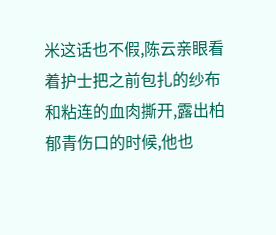米这话也不假,陈云亲眼看着护士把之前包扎的纱布和粘连的血肉撕开,露出柏郁青伤口的时候,他也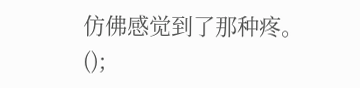仿佛感觉到了那种疼。();